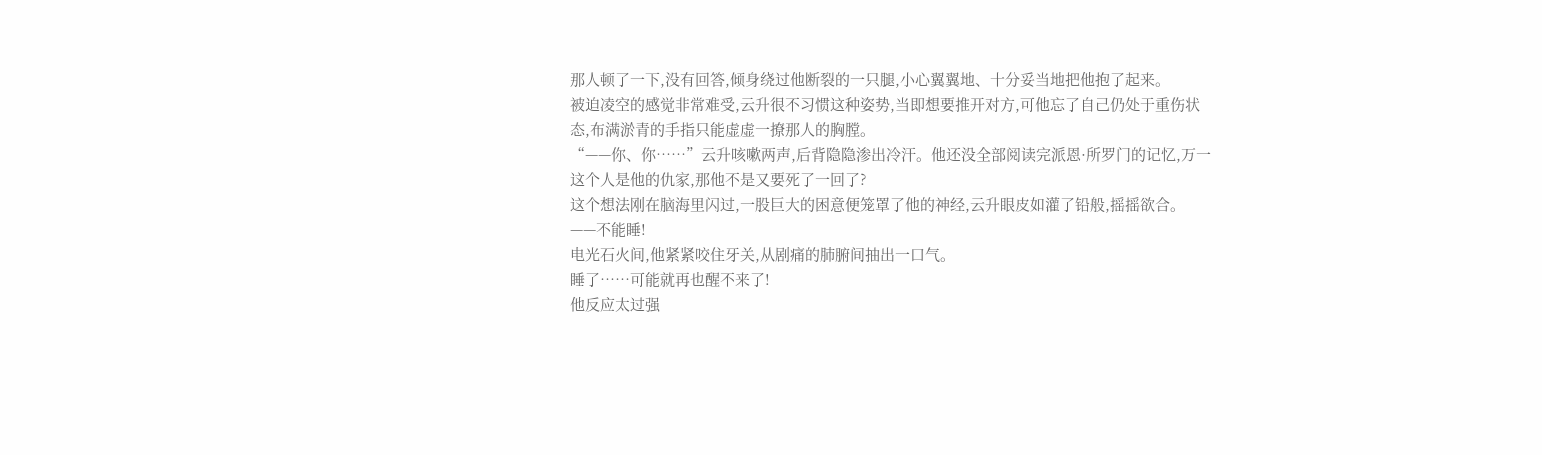那人顿了一下,没有回答,倾身绕过他断裂的一只腿,小心翼翼地、十分妥当地把他抱了起来。
被迫凌空的感觉非常难受,云升很不习惯这种姿势,当即想要推开对方,可他忘了自己仍处于重伤状态,布满淤青的手指只能虚虚一撩那人的胸膛。
“——你、你……”云升咳嗽两声,后背隐隐渗出冷汗。他还没全部阅读完派恩·所罗门的记忆,万一这个人是他的仇家,那他不是又要死了一回了?
这个想法刚在脑海里闪过,一股巨大的困意便笼罩了他的神经,云升眼皮如灌了铅般,摇摇欲合。
——不能睡!
电光石火间,他紧紧咬住牙关,从剧痛的肺腑间抽出一口气。
睡了……可能就再也醒不来了!
他反应太过强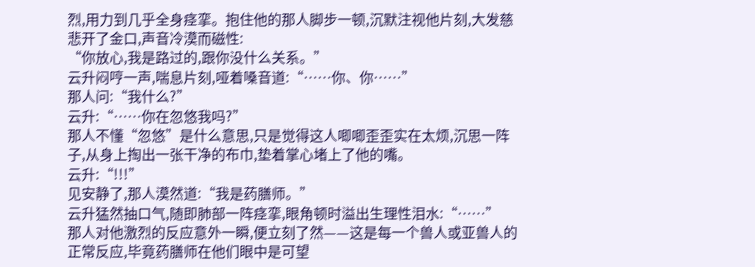烈,用力到几乎全身痉挛。抱住他的那人脚步一顿,沉默注视他片刻,大发慈悲开了金口,声音冷漠而磁性:
“你放心,我是路过的,跟你没什么关系。”
云升闷哼一声,喘息片刻,哑着嗓音道:“……你、你……”
那人问:“我什么?”
云升:“……你在忽悠我吗?”
那人不懂“忽悠”是什么意思,只是觉得这人唧唧歪歪实在太烦,沉思一阵子,从身上掏出一张干净的布巾,垫着掌心堵上了他的嘴。
云升:“!!!”
见安静了,那人漠然道:“我是药膳师。”
云升猛然抽口气,随即肺部一阵痉挛,眼角顿时溢出生理性泪水:“……”
那人对他激烈的反应意外一瞬,便立刻了然——这是每一个兽人或亚兽人的正常反应,毕竟药膳师在他们眼中是可望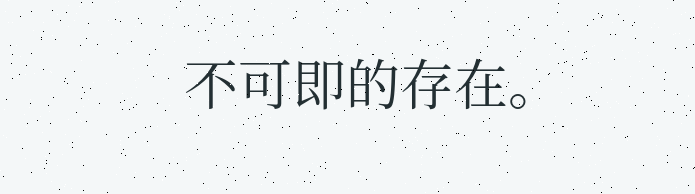不可即的存在。